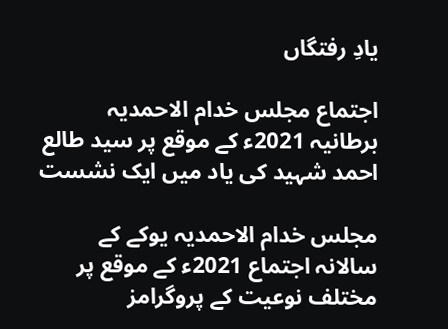یادِ رفتگاں

اجتماع مجلس خدام الاحمدیہ برطانیہ 2021ء کے موقع پر سید طالع احمد شہید کی یاد میں ایک نشست

مجلس خدام الاحمدیہ یوکے کے سالانہ اجتماع 2021ء کے موقع پر مختلف نوعیت کے پروگرامز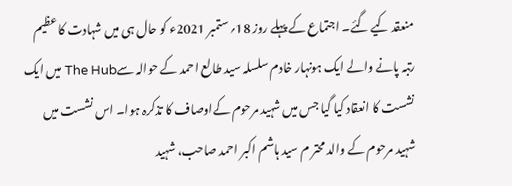منعقد کیے گئے۔ اجتماع کے پہلے روز 18؍ستمبر 2021ء کو حال ہی میں شہادت کا عظیم رتبہ پانے والے ایک ہونہار خادم سلسلہ سید طالع احمد کے حوالہ سےThe Hub میں ایک نشست کا انعقاد کیا گیا جس میں شہید مرحوم کےاوصاف کا تذکرہ ہوا۔ اس نشست میں شہید مرحوم کے والد محتر م سید ہاشم اکبر احمد صاحب، شہید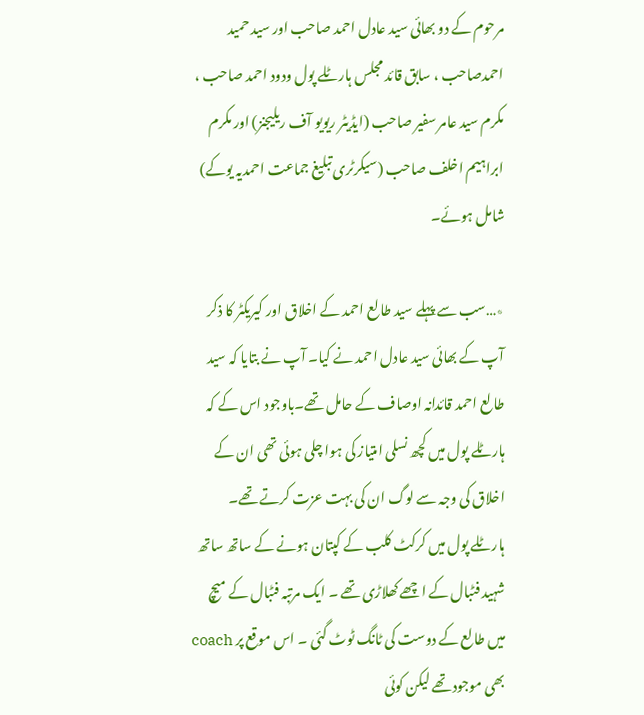مرحوم کے دو بھائی سید عادل احمد صاحب اور سید حمید احمدصاحب ، سابق قائد مجلس ہارٹلے پول ودود احمد صاحب ، مکرم سید عامر سفیر صاحب (ایڈیٹر ریویو آف ریلیجنز) اور مکرم ابراہیم اخلف صاحب (سیکرٹری تبلیغ جماعت احمدیہ یوکے) شامل ہوئے۔

٭…سب سے پہلے سید طالع احمد کے اخلاق اور کیریکٹر کا ذکر آپ کے بھائی سید عادل احمد نے کیا۔ آپ نے بتایا کہ سید طالع احمد قائدانہ اوصاف کے حامل تھے۔باوجود اس کے کہ ہارٹلے پول میں کچھ نسلی امتیاز کی ہوا چلی ہوئی تھی ان کے اخلاق کی وجہ سے لوگ ان کی بہت عزت کرتے تھے۔ ہارٹلے پول میں کرکٹ کلب کے کپتان ہونے کے ساتھ ساتھ شہید فٹبال کے اچھے کھلاڑی تھے ۔ ایک مرتبہ فٹبال کے میچ میں طالع کے دوست کی ٹانگ ٹوٹ گئی ۔ اس موقع پر coach بھی موجود تھے لیکن کوئی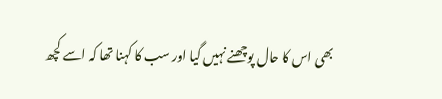بھی اس کا حال پوچھنے نہیں گیا اور سب کا کہنا تھا کہ اسے کچھ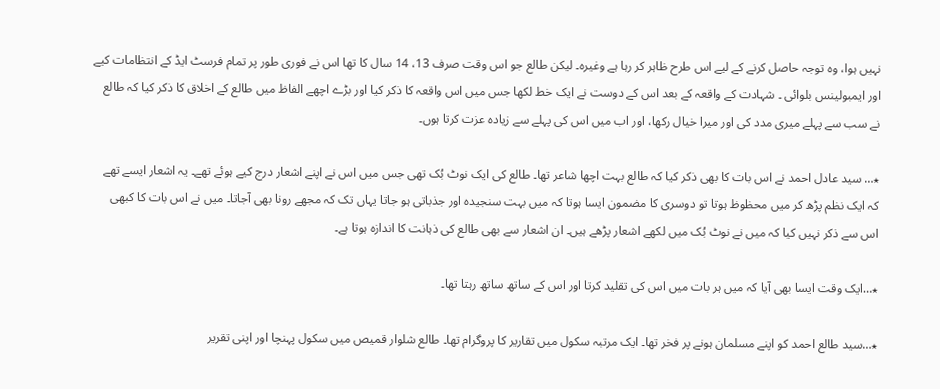نہیں ہوا، وہ توجہ حاصل کرنے کے لیے اس طرح ظاہر کر رہا ہے وغیرہ۔ لیکن طالع جو اس وقت صرف 13، 14 سال کا تھا اس نے فوری طور پر تمام فرسٹ ایڈ کے انتظامات کیے اور ایمبولینس بلوائی ۔ شہادت کے واقعہ کے بعد اس کے دوست نے ایک خط لکھا جس میں اس واقعہ کا ذکر کیا اور بڑے اچھے الفاظ میں طالع کے اخلاق کا ذکر کیا کہ طالع نے سب سے پہلے میری مدد کی اور میرا خیال رکھا، اور اب میں اس کی پہلے سے زیادہ عزت کرتا ہوں۔

٭… سید عادل احمد نے اس بات کا بھی ذکر کیا کہ طالع بہت اچھا شاعر تھا۔ طالع کی ایک نوٹ بُک تھی جس میں اس نے اپنے اشعار درج کیے ہوئے تھے۔ یہ اشعار ایسے تھے کہ ایک نظم پڑھ کر میں محظوظ ہوتا تو دوسری کا مضمون ایسا ہوتا کہ میں بہت سنجیدہ اور جذباتی ہو جاتا یہاں تک کہ مجھے رونا بھی آجاتا۔ میں نے اس بات کا کبھی اس سے ذکر نہیں کیا کہ میں نے نوٹ بُک میں لکھے اشعار پڑھے ہیں۔ ان اشعار سے بھی طالع کی ذہانت کا اندازہ ہوتا ہے۔

٭…ایک وقت ایسا بھی آیا کہ میں ہر بات میں اس کی تقلید کرتا اور اس کے ساتھ ساتھ رہتا تھا۔

٭…سید طالع احمد کو اپنے مسلمان ہونے پر فخر تھا۔ ایک مرتبہ سکول میں تقاریر کا پروگرام تھا۔ طالع شلوار قمیص میں سکول پہنچا اور اپنی تقریر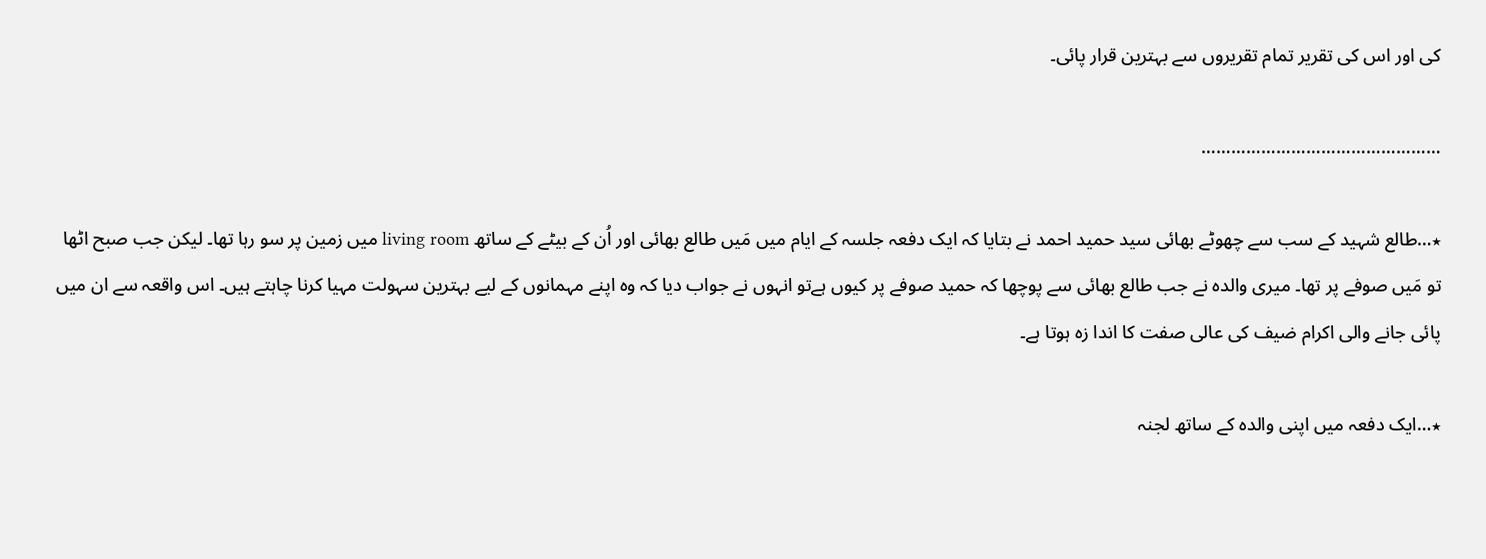کی اور اس کی تقریر تمام تقریروں سے بہترین قرار پائی۔

…………………………………………

٭…طالع شہید کے سب سے چھوٹے بھائی سید حمید احمد نے بتایا کہ ایک دفعہ جلسہ کے ایام میں مَیں طالع بھائی اور اُن کے بیٹے کے ساتھ living room میں زمین پر سو رہا تھا۔ لیکن جب صبح اٹھا تو مَیں صوفے پر تھا۔ میری والدہ نے جب طالع بھائی سے پوچھا کہ حمید صوفے پر کیوں ہےتو انہوں نے جواب دیا کہ وہ اپنے مہمانوں کے لیے بہترین سہولت مہیا کرنا چاہتے ہیں۔ اس واقعہ سے ان میں پائی جانے والی اکرام ضیف کی عالی صفت کا اندا زہ ہوتا ہے۔

٭…ایک دفعہ میں اپنی والدہ کے ساتھ لجنہ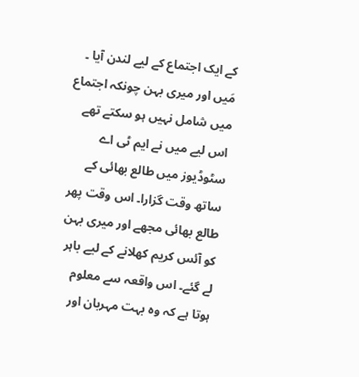کے ایک اجتماع کے لیے لندن آیا ۔ مَیں اور میری بہن چونکہ اجتماع میں شامل نہیں ہو سکتے تھے اس لیے میں نے ایم ٹی اے سٹوڈیوز میں طالع بھائی کے ساتھ وقت گزارا۔ اس وقت پھر طالع بھائی مجھے اور میری بہن کو آئس کریم کھلانے کے لیے باہر لے گئے۔ اس واقعہ سے معلوم ہوتا ہے کہ وہ بہت مہربان اور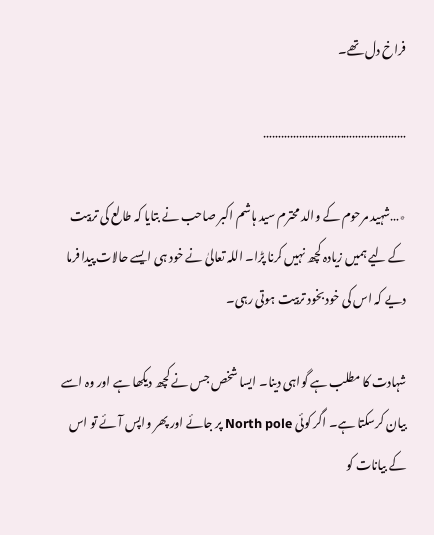فراخ دل تھے۔

…………………………………………

٭…شہید مرحوم کے والد محترم سید ہاشم اکبر صاحب نے بتایا کہ طالع کی تربیت کے لیے ہمیں زیادہ کچھ نہیں کرنا پڑا۔ اللہ تعالیٰ نے خود ہی ایسے حالات پیدا فرما دیے کہ اس کی خود بخود تربیت ہوتی رہی۔

شہادت کا مطلب ہے گواہی دینا۔ ایسا شخص جس نے کچھ دیکھا ہے اور وہ اسے بیان کرسکتا ہے۔ اگر کوئی North pole پر جائے اور پھر واپس آئے تو اس کے بیانات کو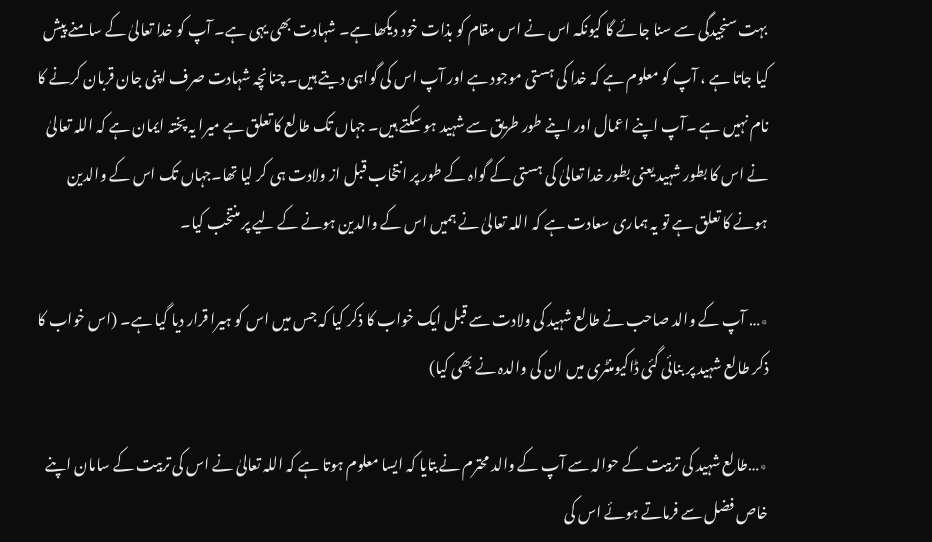بہت سنجیدگی سے سنا جائے گا کیونکہ اس نے اس مقام کو بذات خود دیکھا ہے۔ شہادت بھی یہی ہے۔ آپ کو خدا تعالیٰ کے سامنے پیش کیا جاتا ہے ، آپ کو معلوم ہے کہ خدا کی ہستی موجود ہے اور آپ اس کی گواہی دیتے ہیں۔ چنانچہ شہادت صرف اپنی جان قربان کرنے کا نام نہیں ہے ۔آپ اپنے اعمال اور اپنے طور طریق سے شہید ہو سکتے ہیں۔ جہاں تک طالع کا تعلق ہے میرا یہ پختہ ایمان ہے کہ اللہ تعالیٰ نے اس کا بطور شہید یعنی بطور خدا تعالیٰ کی ہستی کے گواہ کے طور پر انتخاب قبل از ولادت ہی کر لیا تھا۔جہاں تک اس کے والدین ہونے کا تعلق ہے تو یہ ہماری سعادت ہے کہ اللہ تعالیٰ نے ہمیں اس کے والدین ہونے کے لیے پر منتخب کیا۔

٭… آپ کے والد صاحب نے طالع شہید کی ولادت سے قبل ایک خواب کا ذکر کیا کہ جس میں اس کو ہیرا قرار دیا گیا ہے۔ (اس خواب کا ذکر طالع شہید پر بنائی گئی ڈاکیومنٹری میں ان کی والدہ نے بھی کیا)

٭…طالع شہید کی تربیت کے حوالہ سے آپ کے والد محترم نےبتایا کہ ایسا معلوم ہوتا ہے کہ اللہ تعالیٰ نے اس کی تربیت کے سامان اپنے خاص فضل سے فرماتے ہوئے اس کی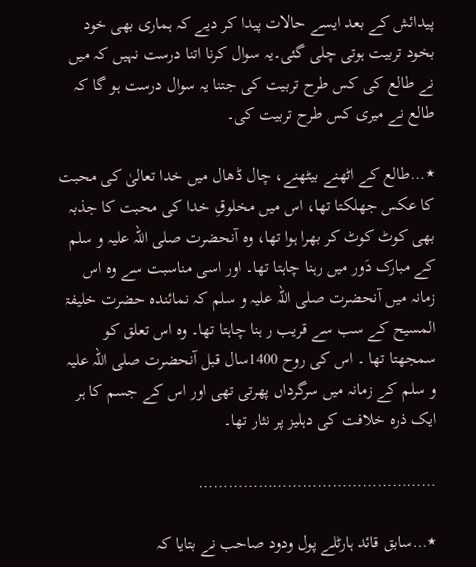پیدائش کے بعد ایسے حالات پیدا کر دیے کہ ہماری بھی خود بخود تربیت ہوتی چلی گئی۔یہ سوال کرنا اتنا درست نہیں کہ میں نے طالع کی کس طرح تربیت کی جتنا یہ سوال درست ہو گا کہ طالع نے میری کس طرح تربیت کی۔

٭…طالع کے اٹھنے بیٹھنے، چال ڈھال میں خدا تعالیٰ کی محبت کا عکس جھلکتا تھا، اس میں مخلوقِ خدا کی محبت کا جذبہ بھی کوٹ کوٹ کر بھرا ہوا تھا، وہ آنحضرت صلی اللہ علیہ و سلم کے مبارک دَور میں رہنا چاہتا تھا۔ اور اسی مناسبت سے وہ اس زمانہ میں آنحضرت صلی اللہ علیہ و سلم کہ نمائندہ حضرت خلیفۃ المسیح کے سب سے قریب ر ہنا چاہتا تھا۔ وہ اس تعلق کو سمجھتا تھا ۔ اس کی روح 1400سال قبل آنحضرت صلی اللہ علیہ و سلم کے زمانہ میں سرگرداں پھرتی تھی اور اس کے جسم کا ہر ایک ذرہ خلافت کی دہلیز پر نثار تھا۔

…………………………………………

٭…سابق قائد ہارٹلے پول ودود صاحب نے بتایا کہ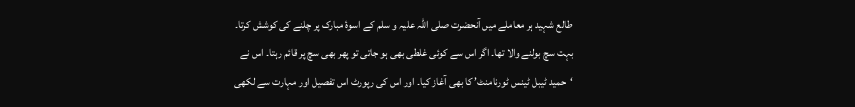طالع شہید ہر معاملے میں آنحضرت صلی اللہ علیہ و سلم کے اسوۂ مبارک پر چلنے کی کوشش کرتا۔ بہت سچ بولنے والا تھا۔ اگر اس سے کوئی غلطی بھی ہو جاتی تو پھر بھی سچ پر قائم رہتا۔ اس نے ‘حمید ٹیبل ٹینس ٹورنامنٹ’ کا بھی آغاز کیا۔ اور اس کی رپورٹ اس تفصیل اور مہارت سے لکھی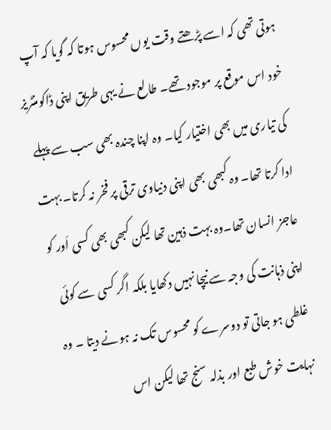ہوتی تھی کہ اسے پڑھتے وقت یوں محسوس ہوتا کہ گویا کہ آپ خود اس موقع پر موجود تھے۔ طالع نے یہی طریق اپنی ڈاکومنٹریز کی تیاری میں بھی اختیار کیا۔ وہ اپنا چندہ بھی سب سے پہلے ادا کرتا تھا۔ وہ کبھی بھی اپنی دنیاوی ترقی پر فخر نہ کرتا۔ بہت عاجز انسان تھا۔وہ بہت ذہین تھا لیکن کبھی بھی کسی اَور کو اپنی ذہانت کی وجہ سے نیچا نہیں دکھایا بلکہ اگر کسی سے کوئی غلطی ہو جاتی تو دوسرے کو محسوس تک نہ ہونے دیتا ۔ وہ نہایت خوش طبع اور بذلہ سنج تھا لیکن اس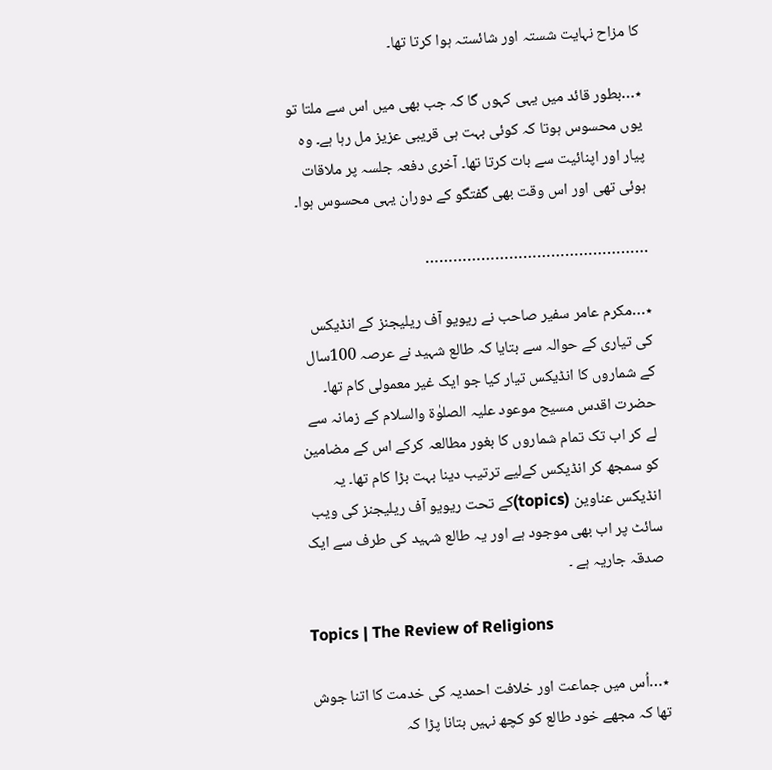کا مزاح نہایت شستہ اور شائستہ ہوا کرتا تھا۔

٭…بطور قائد میں یہی کہوں گا کہ جب بھی میں اس سے ملتا تو یوں محسوس ہوتا کہ کوئی بہت ہی قریبی عزیز مل رہا ہے۔ وہ پیار اور اپنائیت سے بات کرتا تھا۔ آخری دفعہ جلسہ پر ملاقات ہوئی تھی اور اس وقت بھی گفتگو کے دوران یہی محسوس ہوا۔

…………………………………………

٭…مکرم عامر سفیر صاحب نے ریویو آف ریلیجنز کے انڈیکس کی تیاری کے حوالہ سے بتایا کہ طالع شہید نے عرصہ 100سال کے شماروں کا انڈیکس تیار کیا جو ایک غیر معمولی کام تھا۔ حضرت اقدس مسیح موعود علیہ الصلوٰۃ والسلام کے زمانہ سے لے کر اب تک تمام شماروں کا بغور مطالعہ کرکے اس کے مضامین کو سمجھ کر انڈیکس کےلیے ترتیب دینا بہت بڑا کام تھا۔ یہ انڈیکس عناوین (topics)کے تحت ریویو آف ریلیجنز کی ویب سائٹ پر اب بھی موجود ہے اور یہ طالع شہید کی طرف سے ایک صدقہ جاریہ ہے ۔

Topics | The Review of Religions

٭…اُس میں جماعت اور خلافت احمدیہ کی خدمت کا اتنا جوش تھا کہ مجھے خود طالع کو کچھ نہیں بتانا پڑا کہ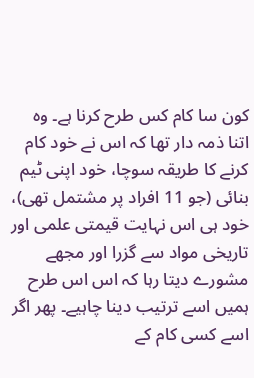کون سا کام کس طرح کرنا ہے۔ وہ اتنا ذمہ دار تھا کہ اس نے خود کام کرنے کا طریقہ سوچا، خود اپنی ٹیم بنائی (جو 11 افراد پر مشتمل تھی)، خود ہی اس نہایت قیمتی علمی اور تاریخی مواد سے گزرا اور مجھے مشورے دیتا رہا کہ اس اس طرح ہمیں اسے ترتیب دینا چاہیے۔ پھر اگر اسے کسی کام کے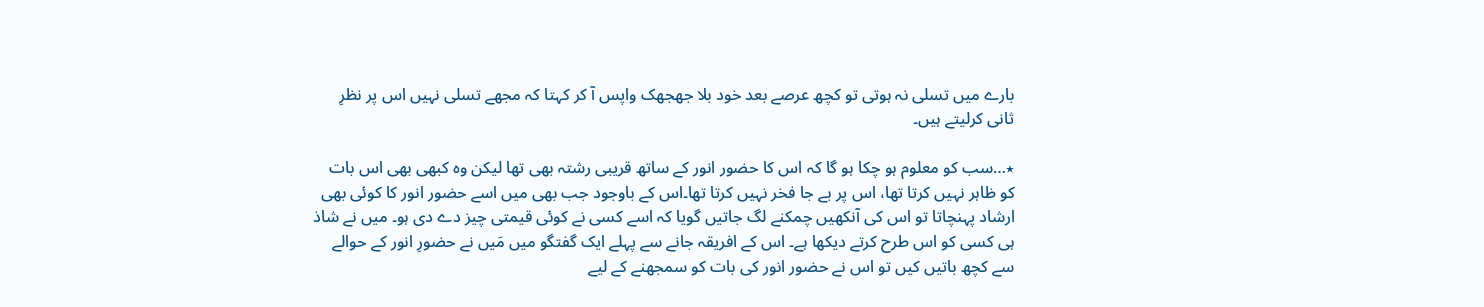بارے میں تسلی نہ ہوتی تو کچھ عرصے بعد خود بلا جھجھک واپس آ کر کہتا کہ مجھے تسلی نہیں اس پر نظرِ ثانی کرلیتے ہیں۔

٭…سب کو معلوم ہو چکا ہو گا کہ اس کا حضور انور کے ساتھ قریبی رشتہ بھی تھا لیکن وہ کبھی بھی اس بات کو ظاہر نہیں کرتا تھا، اس پر بے جا فخر نہیں کرتا تھا۔اس کے باوجود جب بھی میں اسے حضور انور کا کوئی بھی ارشاد پہنچاتا تو اس کی آنکھیں چمکنے لگ جاتیں گویا کہ اسے کسی نے کوئی قیمتی چیز دے دی ہو۔ میں نے شاذ ہی کسی کو اس طرح کرتے دیکھا ہے۔ اس کے افریقہ جانے سے پہلے ایک گفتگو میں مَیں نے حضورِ انور کے حوالے سے کچھ باتیں کیں تو اس نے حضور انور کی بات کو سمجھنے کے لیے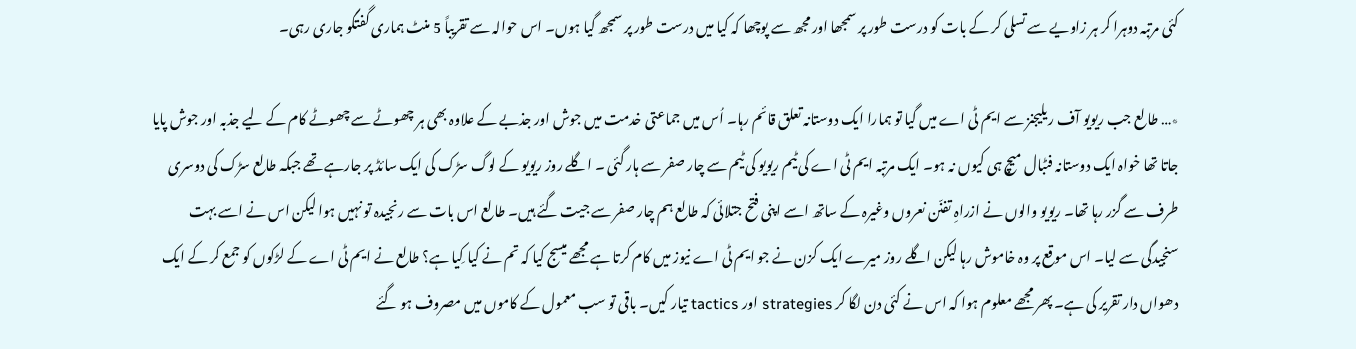کئی مرتبہ دوہرا کر ہر زاویے سے تسلی کر کے بات کو درست طور پر سمجھا اور مجھ سے پوچھا کہ کیا میں درست طور پر سمجھ گیا ہوں۔ اس حوالہ سے تقریباً 5 منٹ ہماری گفتگو جاری رہی۔

٭… طالع جب ریویو آف ریلیجنز سے ایم ٹی اے میں گیا تو ہمارا ایک دوستانہ تعلق قائم رہا۔ اُس میں جماعتی خدمت میں جوش اور جذبے کے علاوہ بھی ہر چھوٹے سے چھوٹے کام کے لیے جذبہ اور جوش پایا جاتا تھا خواہ ایک دوستانہ فٹبال میچ ہی کیوں نہ ہو۔ ایک مرتبہ ایم ٹی اے کی ٹیم ریویو کی ٹیم سے چار صفر سے ہار گئی ۔ اگلے روز ریویو کے لوگ سڑک کی ایک سائڈ پر جارہے تھے جبکہ طالع سڑک کی دوسری طرف سے گزر رہا تھا۔ ریویو والوں نے ازراہِ تفنّن نعروں وغیرہ کے ساتھ اسے اپنی فتح جتلائی کہ طالع ہم چار صفر سے جیت گئے ہیں۔ طالع اس بات سے رنجیدہ تو نہیں ہوا لیکن اس نے اسے بہت سنجیدگی سے لیا۔ اس موقع پر وہ خاموش رہا لیکن اگلے روز میرے ایک کزن نے جو ایم ٹی اے نیوز میں کام کرتا ہے مجھے میسج کیا کہ تم نے کیا کِیا ہے؟ طالع نے ایم ٹی اے کے لڑکوں کو جمع کر کے ایک دھواں دار تقریر کی ہے۔ پھر مجھے معلوم ہوا کہ اس نے کئی دن لگا کر strategies اور tactics تیار کیں۔ باقی تو سب معمول کے کاموں میں مصروف ہو گئے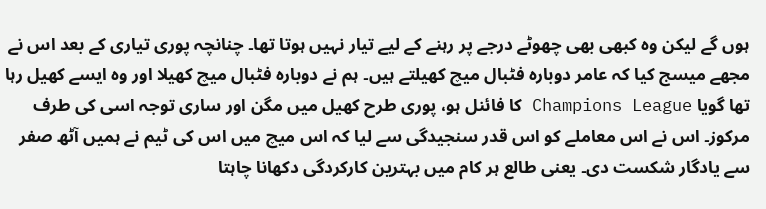ہوں گے لیکن وہ کبھی بھی چھوٹے درجے پر رہنے کے لیے تیار نہیں ہوتا تھا۔ چنانچہ پوری تیاری کے بعد اس نے مجھے میسج کیا کہ عامر دوبارہ فٹبال میچ کھیلتے ہیں۔ ہم نے دوبارہ فٹبال میچ کھیلا اور وہ ایسے کھیل رہا تھا گویا Champions League کا فائنل ہو، پوری طرح کھیل میں مگن اور ساری توجہ اسی کی طرف مرکوز۔ اس نے اس معاملے کو اس قدر سنجیدگی سے لیا کہ اس میچ میں اس کی ٹیم نے ہمیں آٹھ صفر سے یادگار شکست دی۔ یعنی طالع ہر کام میں بہترین کارکردگی دکھانا چاہتا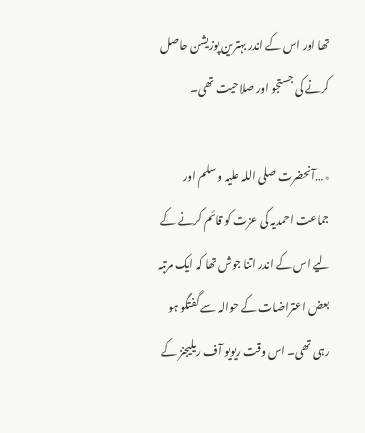تھا اور اس کے اندر بہترین پوزیشن حاصل کرنے کی جستجو اور صلاحیت تھی۔

٭…آنحضرت صلی اللہ علیہ و سلم اور جماعت احمدیہ کی عزت کو قائم کرنے کے لیے اس کے اندر اتنا جوش تھا کہ ایک مرتبہ بعض اعتراضات کے حوالہ سے گفتگو ہو رہی تھی۔ اس وقت ریویو آف ریلیجنز کے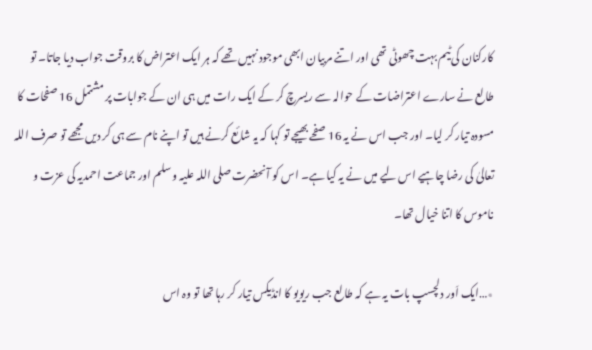کارکنان کی ٹیم بہت چھوٹی تھی اور اتنے مربیان ابھی موجود نہیں تھے کہ ہر ایک اعتراض کا بروقت جواب دیا جاتا۔ تو طالع نے سارے اعتراضات کے حوالہ سے ریسرچ کر کے ایک رات میں ہی ان کے جوابات پر مشتمل 16 صفحات کا مسودہ تیار کر لیا۔ اور جب اس نے یہ 16 صفحے بھیجے تو کہا کہ یہ شائع کرنے ہیں تو اپنے نام سے ہی کر دیں مجھے تو صرف اللہ تعالیٰ کی رضا چاہیے اس لیے میں نے یہ کیا ہے۔ اس کو آنحضرت صلی اللہ علیہ و سلم اور جماعت احمدیہ کی عزت و ناموس کا اتنا خیال تھا۔

٭…ایک اَور دلچسپ بات یہ ہے کہ طالع جب ریویو کا انڈیکس تیار کر رہا تھا تو وہ اس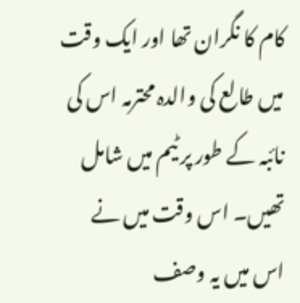کام کا نگران تھا اور ایک وقت میں طالع کی والدہ محترمہ اس کی نائبہ کے طور پر ٹیم میں شامل تھیں۔ اس وقت میں نے اس میں یہ وصف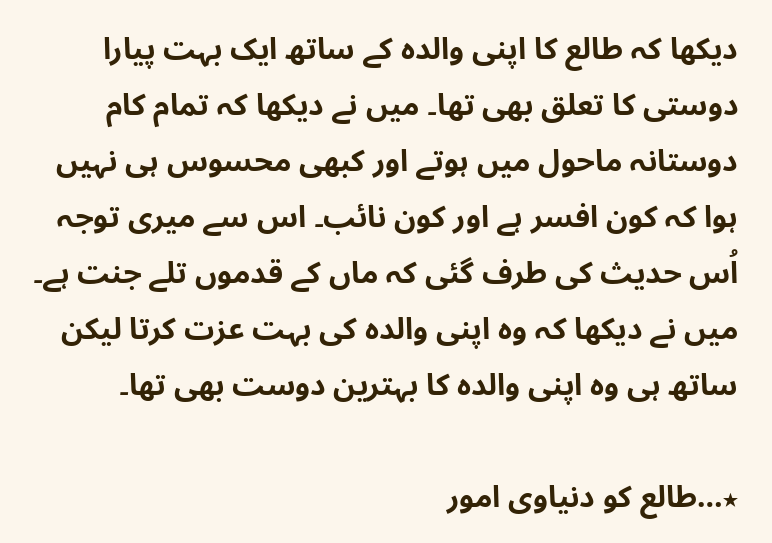دیکھا کہ طالع کا اپنی والدہ کے ساتھ ایک بہت پیارا دوستی کا تعلق بھی تھا۔ میں نے دیکھا کہ تمام کام دوستانہ ماحول میں ہوتے اور کبھی محسوس ہی نہیں ہوا کہ کون افسر ہے اور کون نائب۔ اس سے میری توجہ اُس حدیث کی طرف گئی کہ ماں کے قدموں تلے جنت ہے۔ میں نے دیکھا کہ وہ اپنی والدہ کی بہت عزت کرتا لیکن ساتھ ہی وہ اپنی والدہ کا بہترین دوست بھی تھا۔

٭…طالع کو دنیاوی امور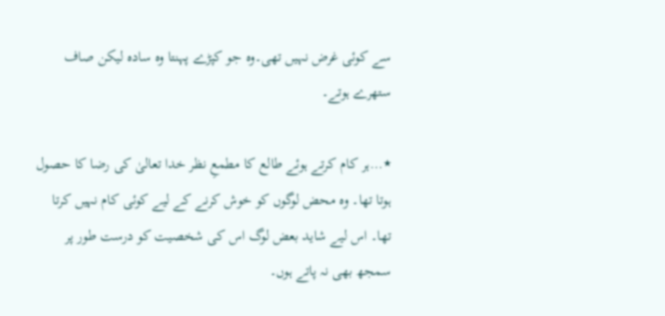سے کوئی غرض نہیں تھی۔وہ جو کپڑے پہنتا وہ سادہ لیکن صاف ستھرے ہوتے۔

٭…ہر کام کرتے ہوئے طالع کا مطمعِ نظر خدا تعالیٰ کی رضا کا حصول ہوتا تھا۔ وہ محض لوگوں کو خوش کرنے کے لیے کوئی کام نہیں کرتا تھا۔ اس لیے شاید بعض لوگ اس کی شخصیت کو درست طور پر سمجھ بھی نہ پاتے ہوں۔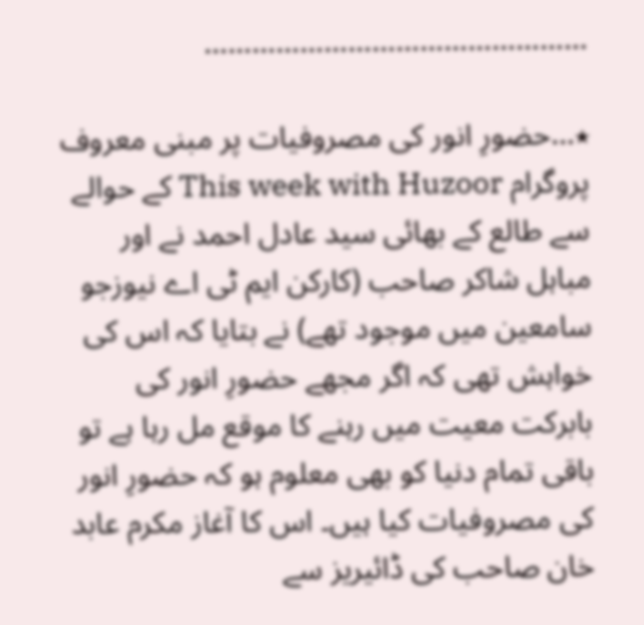…………………………………………

٭…حضورِ انور کی مصروفیات پر مبنی معروف پروگرام This week with Huzoor کے حوالے سے طالع کے بھائی سید عادل احمد نے اور مباہل شاکر صاحب (کارکن ایم ٹی اے نیوزجو سامعین میں موجود تھے) نے بتایا کہ اس کی خواہش تھی کہ اگر مجھے حضورِ انور کی بابرکت معیت میں رہنے کا موقع مل رہا ہے تو باقی تمام دنیا کو بھی معلوم ہو کہ حضورِ انور کی مصروفیات کیا ہیں۔ اس کا آغاز مکرم عابد خان صاحب کی ڈائیریز سے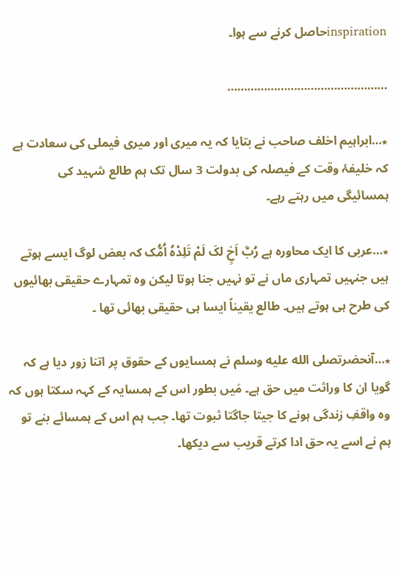inspirationحاصل کرنے سے ہوا۔

…………………………………………

٭…ابراہیم اخلف صاحب نے بتایا کہ یہ میری اور میری فیملی کی سعادت ہے کہ خلیفۂ وقت کے فیصلہ کی بدولت 3 سال تک ہم طالع شہید کی ہمسائیگی میں رہتے رہے۔

٭…عربی کا ایک محاورہ ہے رُبَّ اَخٍ لکَ لَمْ تَلِدْہُ اُمُّک کہ بعض لوگ ایسے ہوتے ہیں جنہیں تمہاری ماں نے تو نہیں جنا ہوتا لیکن وہ تمہارے حقیقی بھائیوں کی طرح ہی ہوتے ہیں۔ طالع یقیناً ایسا ہی حقیقی بھائی تھا ۔

٭…آنحضرتصلى الله عليه وسلم نے ہمسایوں کے حقوق پر اتنا زور دیا ہے کہ گویا ان کا وراثت میں حق ہے۔ مَیں بطور اس کے ہمسایہ کے کہہ سکتا ہوں کہ وہ واقفِ زندگی ہونے کا جیتا جاگتا ثبوت تھا۔ جب ہم اس کے ہمسائے بنے تو ہم نے اسے یہ حق ادا کرتے قریب سے دیکھا۔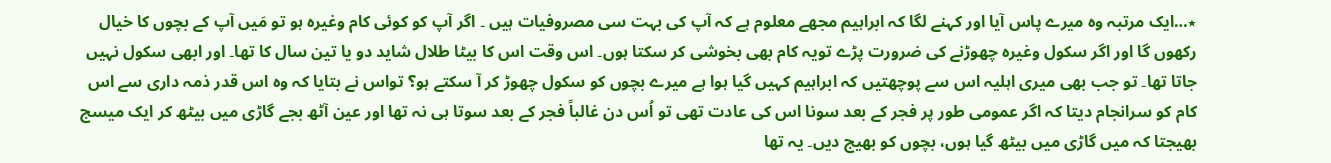٭…ایک مرتبہ وہ میرے پاس آیا اور کہنے لگا کہ ابراہیم مجھے معلوم ہے کہ آپ کی بہت سی مصروفیات ہیں ۔ اگر آپ کو کوئی کام وغیرہ ہو تو مَیں آپ کے بچوں کا خیال رکھوں گا اور اگر سکول وغیرہ چھوڑنے کی ضرورت پڑے تویہ کام بھی بخوشی کر سکتا ہوں۔ اس وقت اس کا بیٹا طلال شاید دو یا تین سال کا تھا۔ اور ابھی سکول نہیں جاتا تھا۔ تو جب بھی میری اہلیہ اس سے پوچھتیں کہ ابراہیم کہیں گیا ہوا ہے میرے بچوں کو سکول چھوڑ کر آ سکتے ہو؟ تواس نے بتایا کہ وہ اس قدر ذمہ داری سے اس کام کو سرانجام دیتا کہ اگر عمومی طور پر فجر کے بعد سونا اس کی عادت تھی تو اُس دن غالباً فجر کے بعد سوتا ہی نہ تھا اور عین آٹھ بجے گاڑی میں بیٹھ کر ایک میسج بھیجتا کہ میں گاڑی میں بیٹھ گیا ہوں، بچوں کو بھیج دیں۔ یہ تھا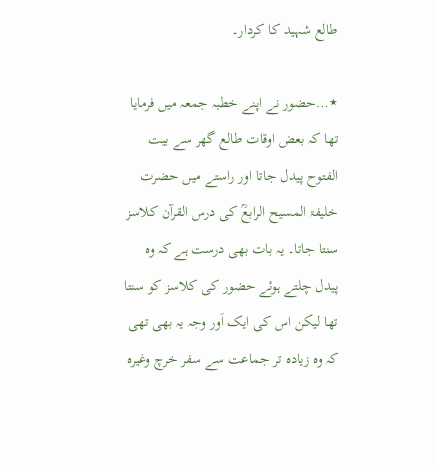طالع شہید کا کردار۔

٭…حضور نے اپنے خطبہ جمعہ میں فرمایا تھا کہ بعض اوقات طالع گھر سے بیت الفتوح پیدل جاتا اور راستے میں حضرت خلیفۃ المسیح الرابعؒ کی درس القرآن کلاسز سنتا جاتا۔ یہ بات بھی درست ہے کہ وہ پیدل چلتے ہوئے حضور کی کلاسز کو سنتا تھا لیکن اس کی ایک اَور وجہ یہ بھی تھی کہ وہ زیادہ تر جماعت سے سفر خرچ وغیرہ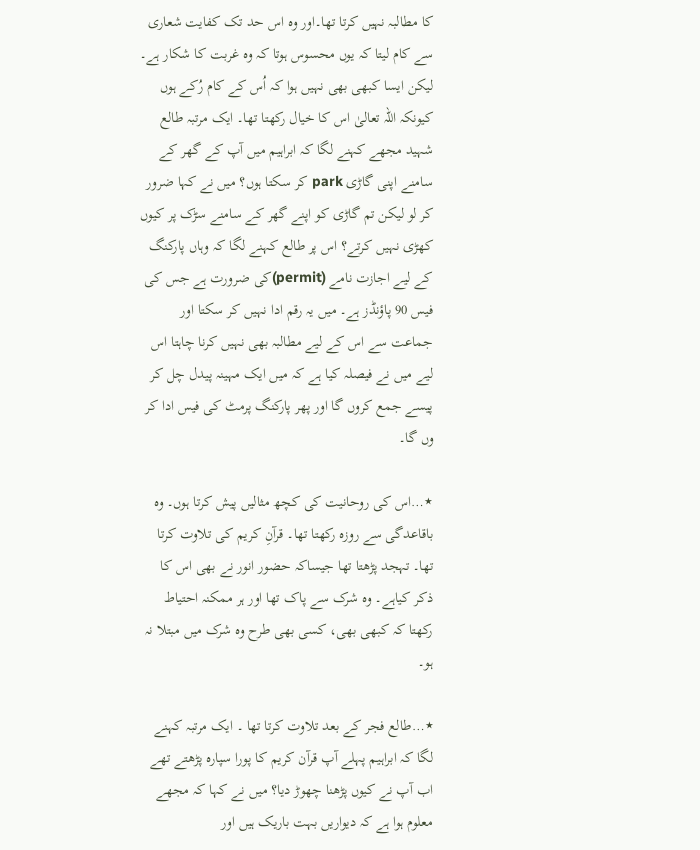کا مطالبہ نہیں کرتا تھا۔اور وہ اس حد تک کفایت شعاری سے کام لیتا کہ یوں محسوس ہوتا کہ وہ غربت کا شکار ہے۔ لیکن ایسا کبھی بھی نہیں ہوا کہ اُس کے کام رُکے ہوں کیونکہ اللہ تعالیٰ اس کا خیال رکھتا تھا۔ ایک مرتبہ طالع شہید مجھے کہنے لگا کہ ابراہیم میں آپ کے گھر کے سامنے اپنی گاڑی park کر سکتا ہوں؟ میں نے کہا ضرور کر لو لیکن تم گاڑی کو اپنے گھر کے سامنے سڑک پر کیوں کھڑی نہیں کرتے؟ اس پر طالع کہنے لگا کہ وہاں پارکنگ کے لیے اجازت نامے (permit)کی ضرورت ہے جس کی فیس 90 پاؤنڈز ہے۔ میں یہ رقم ادا نہیں کر سکتا اور جماعت سے اس کے لیے مطالبہ بھی نہیں کرنا چاہتا اس لیے میں نے فیصلہ کیا ہے کہ میں ایک مہینہ پیدل چل کر پیسے جمع کروں گا اور پھر پارکنگ پرمٹ کی فیس ادا کر وں گا۔

٭…اس کی روحانیت کی کچھ مثالیں پیش کرتا ہوں۔ وہ باقاعدگی سے روزہ رکھتا تھا۔ قرآنِ کریم کی تلاوت کرتا تھا۔ تہجد پڑھتا تھا جیساکہ حضور انور نے بھی اس کا ذکر کیاہے۔ وہ شرک سے پاک تھا اور ہر ممکنہ احتیاط رکھتا کہ کبھی بھی، کسی بھی طرح وہ شرک میں مبتلا نہ ہو۔

٭…طالع فجر کے بعد تلاوت کرتا تھا ۔ ایک مرتبہ کہنے لگا کہ ابراہیم پہلے آپ قرآن کریم کا پورا سپارہ پڑھتے تھے اب آپ نے کیوں پڑھنا چھوڑ دیا؟ میں نے کہا کہ مجھے معلوم ہوا ہے کہ دیواریں بہت باریک ہیں اور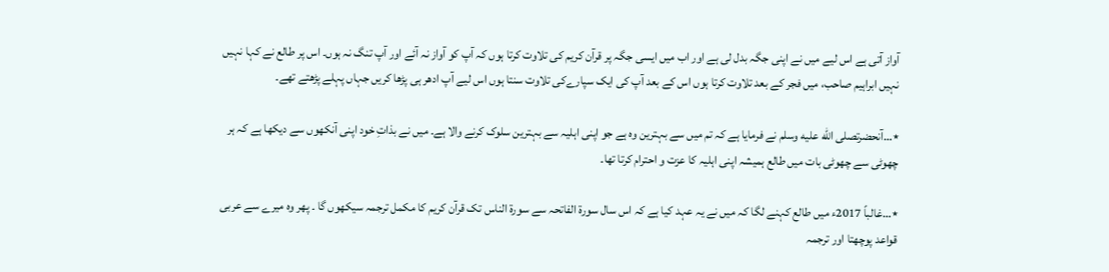آواز آتی ہے اس لیے میں نے اپنی جگہ بدل لی ہے اور اب میں ایسی جگہ پر قرآن کریم کی تلاوت کرتا ہوں کہ آپ کو آواز نہ آئے اور آپ تنگ نہ ہوں۔ اس پر طالع نے کہا نہیں نہیں ابراہیم صاحب، میں فجر کے بعد تلاوت کرتا ہوں اس کے بعد آپ کی ایک سپارےکی تلاوت سنتا ہوں اس لیے آپ ادھر ہی پڑھا کریں جہاں پہلے پڑھتے تھے۔

٭…آنحضرتصلى الله عليه وسلم نے فرمایا ہے کہ تم میں سے بہترین وہ ہے جو اپنی اہلیہ سے بہترین سلوک کرنے والا ہے۔ میں نے بذاتِ خود اپنی آنکھوں سے دیکھا ہے کہ ہر چھوٹی سے چھوٹی بات میں طالع ہمیشہ اپنی اہلیہ کا عزت و احترام کرتا تھا۔

٭…غالباً 2017ء میں طالع کہنے لگا کہ میں نے یہ عہد کیا ہے کہ اس سال سورۃ الفاتحہ سے سورۃ الناس تک قرآن کریم کا مکمل ترجمہ سیکھوں گا ۔ پھر وہ میرے سے عربی قواعد پوچھتا اور ترجمہ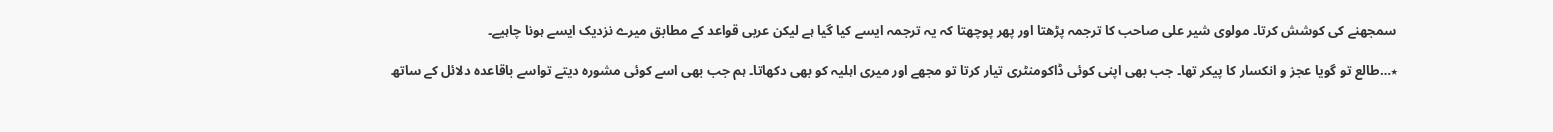سمجھنے کی کوشش کرتا۔ مولوی شیر علی صاحب کا ترجمہ پڑھتا اور پھر پوچھتا کہ یہ ترجمہ ایسے کیا گیا ہے لیکن عربی قواعد کے مطابق میرے نزدیک ایسے ہونا چاہیے۔

٭…طالع تو گویا عجز و انکسار کا پیکر تھا۔ جب بھی اپنی کوئی ڈاکومنٹری تیار کرتا تو مجھے اور میری اہلیہ کو بھی دکھاتا۔ ہم جب بھی اسے کوئی مشورہ دیتے تواسے باقاعدہ دلائل کے ساتھ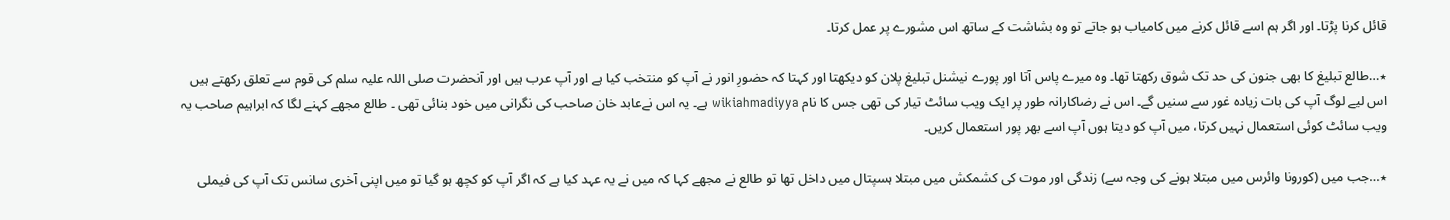قائل کرنا پڑتا۔ اور اگر ہم اسے قائل کرنے میں کامیاب ہو جاتے تو وہ بشاشت کے ساتھ اس مشورے پر عمل کرتا۔

٭…طالع تبلیغ کا بھی جنون کی حد تک شوق رکھتا تھا۔ وہ میرے پاس آتا اور پورے نیشنل تبلیغ پلان کو دیکھتا اور کہتا کہ حضورِ انور نے آپ کو منتخب کیا ہے اور آپ عرب ہیں اور آنحضرت صلی اللہ علیہ سلم کی قوم سے تعلق رکھتے ہیں اس لیے لوگ آپ کی بات زیادہ غور سے سنیں گے۔ اس نے رضاکارانہ طور پر ایک ویب سائٹ تیار کی تھی جس کا نام wikiahmadiyya ہے۔ یہ اس نےعابد خان صاحب کی نگرانی میں خود بنائی تھی ۔ طالع مجھے کہنے لگا کہ ابراہیم صاحب یہ ویب سائٹ کوئی استعمال نہیں کرتا، میں آپ کو دیتا ہوں آپ اسے بھر پور استعمال کریں۔

٭…جب میں (کورونا وائرس میں مبتلا ہونے کی وجہ سے) زندگی اور موت کی کشمکش میں مبتلا ہسپتال میں داخل تھا تو طالع نے مجھے کہا کہ میں نے یہ عہد کیا ہے کہ اگر آپ کو کچھ ہو گیا تو میں اپنی آخری سانس تک آپ کی فیملی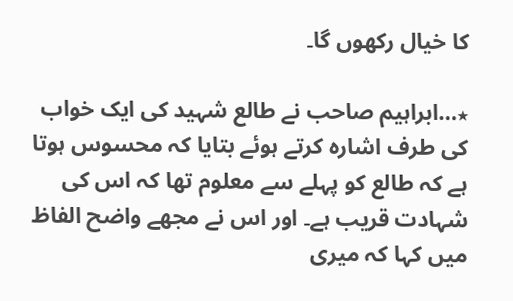کا خیال رکھوں گا۔

٭…ابراہیم صاحب نے طالع شہید کی ایک خواب کی طرف اشارہ کرتے ہوئے بتایا کہ محسوس ہوتا ہے کہ طالع کو پہلے سے معلوم تھا کہ اس کی شہادت قریب ہے۔ اور اس نے مجھے واضح الفاظ میں کہا کہ میری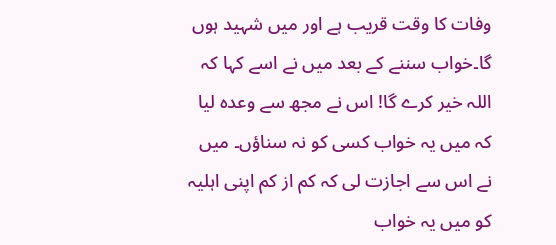وفات کا وقت قریب ہے اور میں شہید ہوں گا۔خواب سننے کے بعد میں نے اسے کہا کہ اللہ خیر کرے گا! اس نے مجھ سے وعدہ لیا کہ میں یہ خواب کسی کو نہ سناؤں۔ میں نے اس سے اجازت لی کہ کم از کم اپنی اہلیہ کو میں یہ خواب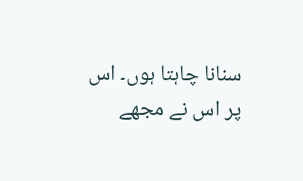سنانا چاہتا ہوں۔ اس پر اس نے مجھے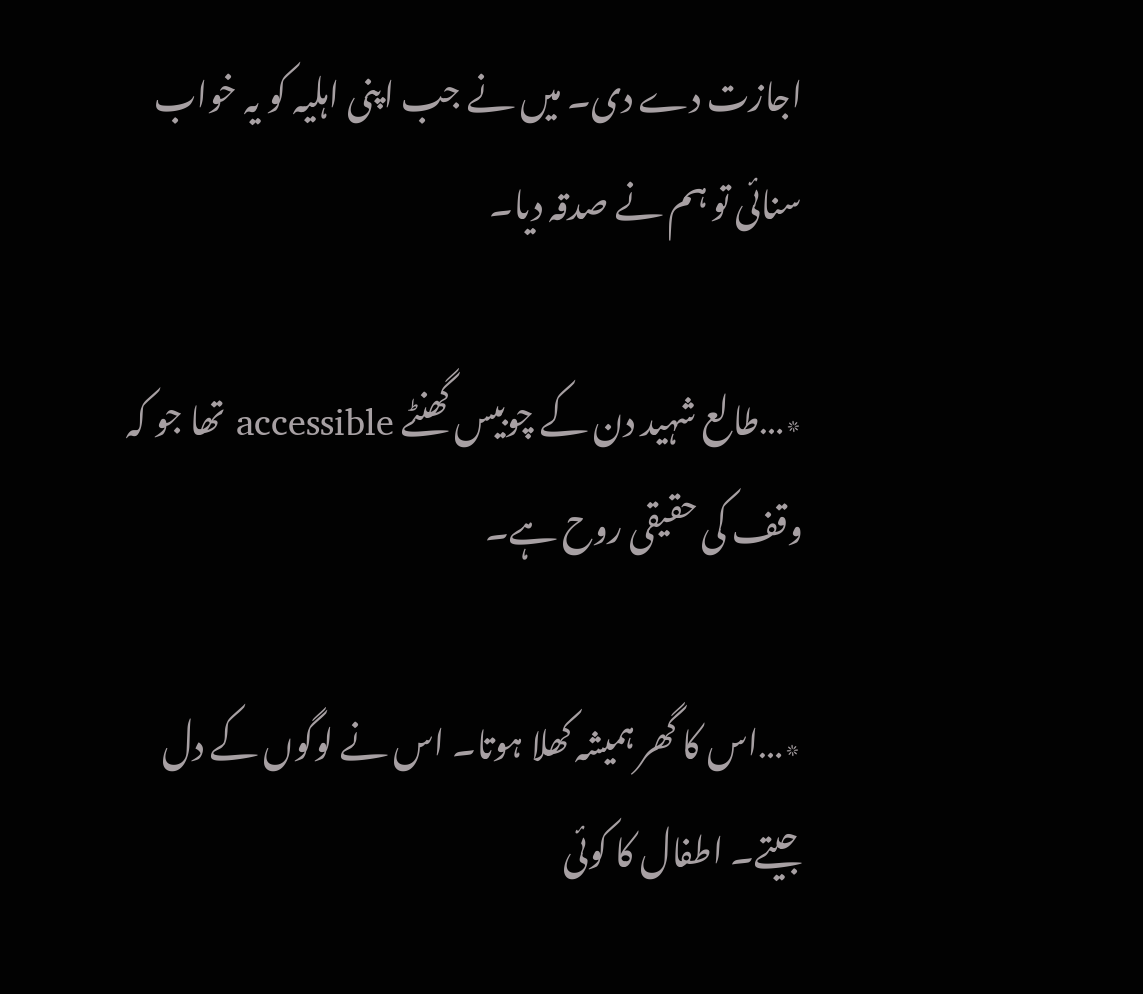اجازت دے دی۔ میں نے جب اپنی اہلیہ کو یہ خواب سنائی تو ہم نے صدقہ دیا۔

٭…طالع شہید دن کے چوبیس گھنٹے accessible تھا جو کہ وقف کی حقیقی روح ہے۔

٭…اس کا گھر ہمیشہ کھلا ہوتا۔ اس نے لوگوں کے دل جیتے۔ اطفال کا کوئی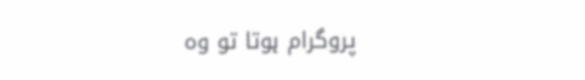پروگرام ہوتا تو وہ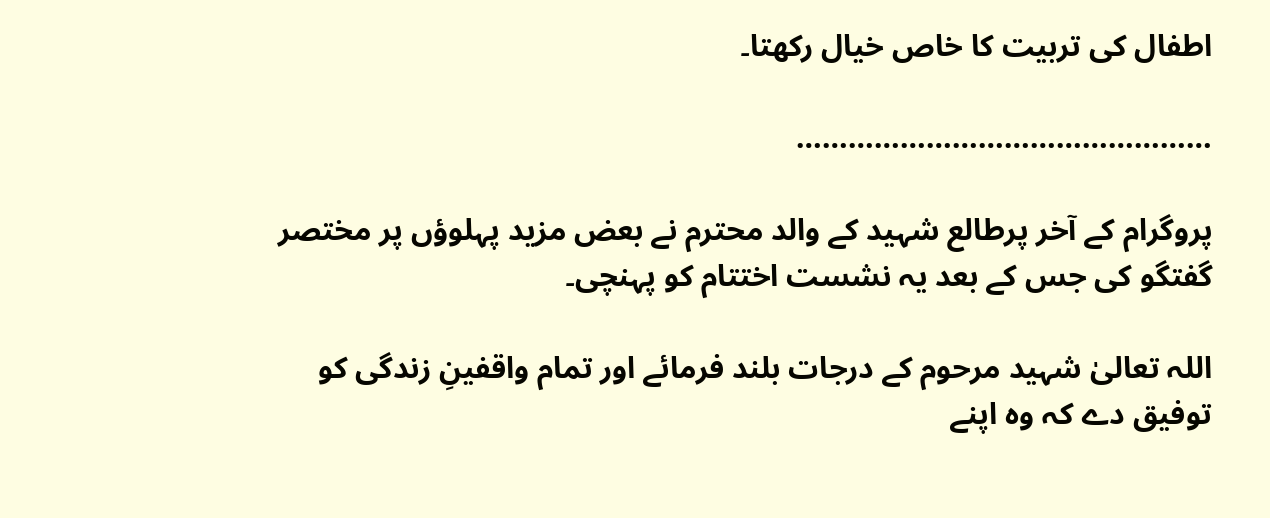اطفال کی تربیت کا خاص خیال رکھتا۔

…………………………………………

پروگرام کے آخر پرطالع شہید کے والد محترم نے بعض مزید پہلوؤں پر مختصر گفتگو کی جس کے بعد یہ نشست اختتام کو پہنچی۔

اللہ تعالیٰ شہید مرحوم کے درجات بلند فرمائے اور تمام واقفینِ زندگی کو توفیق دے کہ وہ اپنے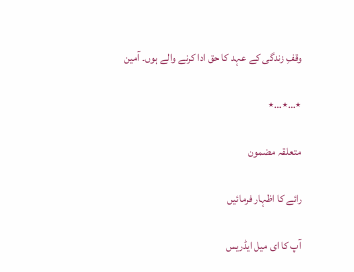وقفِ زندگی کے عہد کا حق ادا کرنے والے ہوں۔ آمین

٭…٭…٭

متعلقہ مضمون

رائے کا اظہار فرمائیں

آپ کا ای میل ایڈریس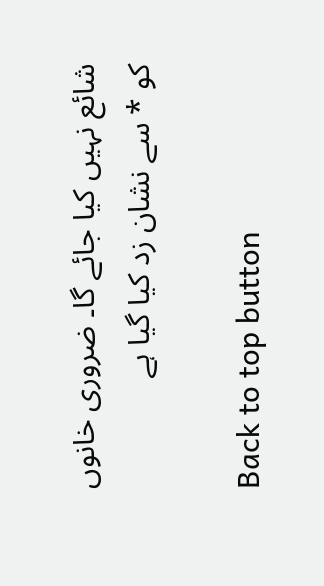شائع نہیں کیا جائے گا۔ ضروری خانوں کو * سے نشان زد کیا گیا ہے

Back to top button